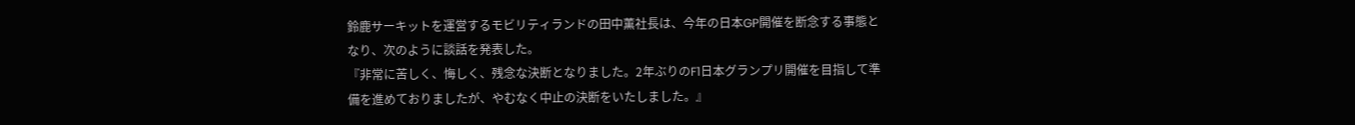鈴鹿サーキットを運営するモビリティランドの田中薫社長は、今年の日本GP開催を断念する事態となり、次のように談話を発表した。
『非常に苦しく、悔しく、残念な決断となりました。2年ぶりのF1日本グランプリ開催を目指して準備を進めておりましたが、やむなく中止の決断をいたしました。』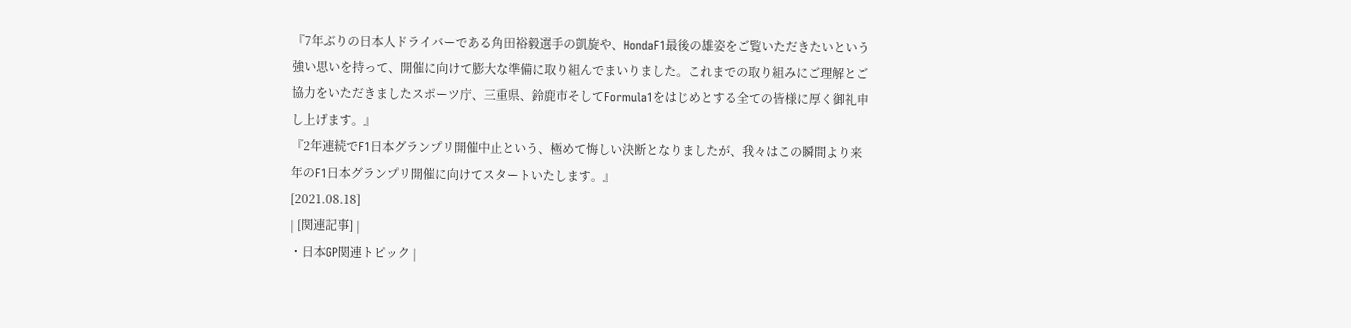『7年ぶりの日本人ドライバーである角田裕毅選手の凱旋や、HondaF1最後の雄姿をご覧いただきたいという強い思いを持って、開催に向けて膨大な準備に取り組んでまいりました。これまでの取り組みにご理解とご協力をいただきましたスポーツ庁、三重県、鈴鹿市そしてFormula1をはじめとする全ての皆様に厚く御礼申し上げます。』
『2年連続でF1日本グランプリ開催中止という、極めて悔しい決断となりましたが、我々はこの瞬間より来年のF1日本グランプリ開催に向けてスタートいたします。』
[2021.08.18]
| [関連記事] |
・日本GP関連トピック |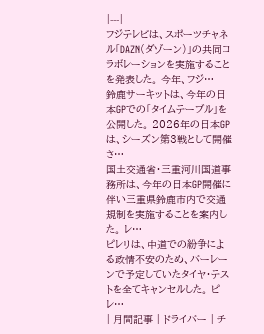|---|
フジテレビは、スポーツチャネル「DAZN(ダゾーン)」の共同コラボレーションを実施することを発表した。 今年、フジ…
鈴鹿サーキットは、今年の日本GPでの「タイムテーブル」を公開した。 2026年の日本GPは、シーズン第3戦として開催さ…
国土交通省・三重河川国道事務所は、今年の日本GP開催に伴い三重県鈴鹿市内で交通規制を実施することを案内した。 レ…
ピレリは、中道での紛争による政情不安のため、バーレーンで予定していたタイヤ・テストを全てキャンセルした。 ピレ…
| 月間記事 | ドライバー | チ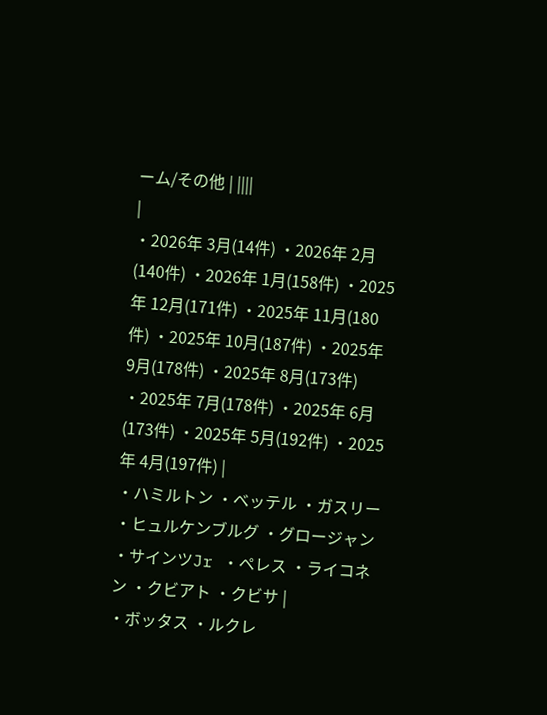ーム/その他 | ||||
|
・2026年 3月(14件) ・2026年 2月(140件) ・2026年 1月(158件) ・2025年 12月(171件) ・2025年 11月(180件) ・2025年 10月(187件) ・2025年 9月(178件) ・2025年 8月(173件) ・2025年 7月(178件) ・2025年 6月(173件) ・2025年 5月(192件) ・2025年 4月(197件) |
・ハミルトン ・ベッテル ・ガスリー ・ヒュルケンブルグ ・グロージャン ・サインツJr ・ペレス ・ライコネン ・クビアト ・クビサ |
・ボッタス ・ルクレ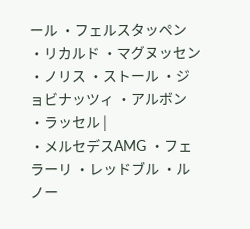ール ・フェルスタッペン ・リカルド ・マグヌッセン ・ノリス ・ストール ・ジョビナッツィ ・アルボン ・ラッセル |
・メルセデスAMG ・フェラーリ ・レッドブル ・ルノー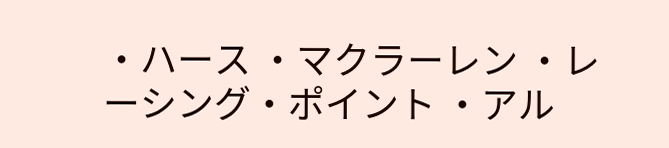・ハース ・マクラーレン ・レーシング・ポイント ・アル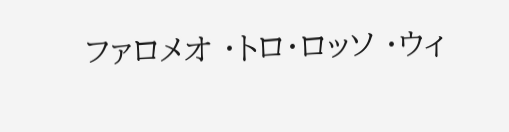ファロメオ ・トロ・ロッソ ・ウィ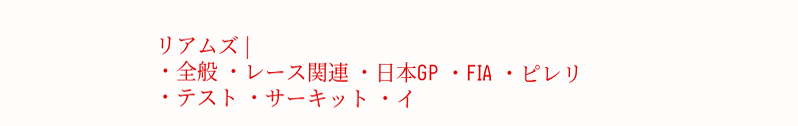リアムズ |
・全般 ・レース関連 ・日本GP ・FIA ・ピレリ ・テスト ・サーキット ・イ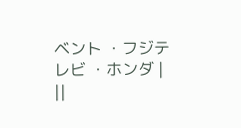ベント ・フジテレビ ・ホンダ |
||